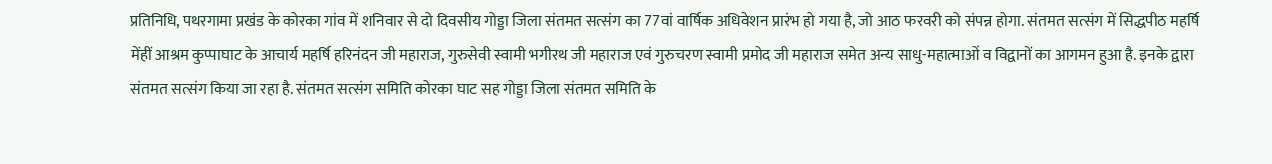प्रतिनिधि, पथरगामा प्रखंड के कोरका गांव में शनिवार से दो दिवसीय गोड्डा जिला संतमत सत्संग का 77वां वार्षिक अधिवेशन प्रारंभ हो गया है, जो आठ फरवरी को संपन्न होगा. संतमत सत्संग में सिद्धपीठ महर्षि मेंहीं आश्रम कुप्पाघाट के आचार्य महर्षि हरिनंदन जी महाराज, गुरुसेवी स्वामी भगीरथ जी महाराज एवं गुरुचरण स्वामी प्रमोद जी महाराज समेत अन्य साधु-महात्माओं व विद्वानों का आगमन हुआ है. इनके द्वारा संतमत सत्संग किया जा रहा है. संतमत सत्संग समिति कोरका घाट सह गोड्डा जिला संतमत समिति के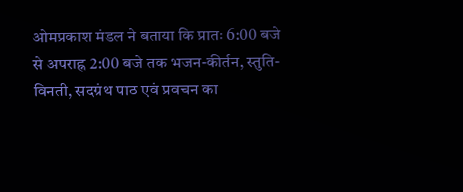ओमप्रकाश मंडल ने बताया कि प्रातः 6:00 बजे से अपराह्न 2:00 बजे तक भजन-कीर्तन, स्तुति-विनती, सदग्रंथ पाठ एवं प्रवचन का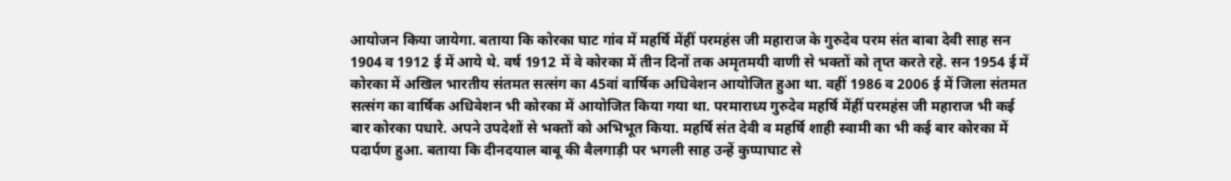आयोजन किया जायेगा. बताया कि कोरका घाट गांव में महर्षि मेंहीं परमहंस जी महाराज के गुरुदेव परम संत बाबा देवी साह सन 1904 व 1912 ई में आये थे. वर्ष 1912 में वे कोरका में तीन दिनों तक अमृतमयी वाणी से भक्तों को तृप्त करते रहे. सन 1954 ई में कोरका में अखिल भारतीय संतमत सत्संग का 45वां वार्षिक अधिवेशन आयोजित हुआ था. वहीं 1986 व 2006 ई में जिला संतमत सत्संग का वार्षिक अधिवेशन भी कोरका में आयोजित किया गया था. परमाराध्य गुरुदेव महर्षि मेंहीं परमहंस जी महाराज भी कई बार कोरका पधारे. अपने उपदेशों से भक्तों को अभिभूत किया. महर्षि संत देवी व महर्षि शाही स्वामी का भी कई बार कोरका में पदार्पण हुआ. बताया कि दीनदयाल बाबू की बैलगाड़ी पर भगली साह उन्हें कुप्पाघाट से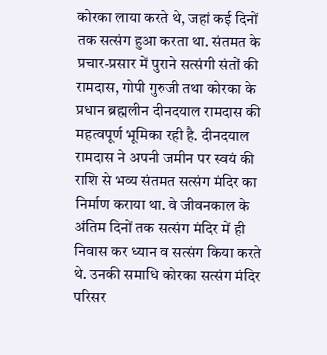कोरका लाया करते थे, जहां कई दिनों तक सत्संग हुआ करता था. संतमत के प्रचार-प्रसार में पुराने सत्संगी संतों की रामदास, गोपी गुरुजी तथा कोरका के प्रधान ब्रह्मलीन दीनदयाल रामदास की महत्वपूर्ण भूमिका रही है. दीनदयाल रामदास ने अपनी जमीन पर स्वयं की राशि से भव्य संतमत सत्संग मंदिर का निर्माण कराया था. वे जीवनकाल के अंतिम दिनों तक सत्संग मंदिर में ही निवास कर ध्यान व सत्संग किया करते थे. उनकी समाधि कोरका सत्संग मंदिर परिसर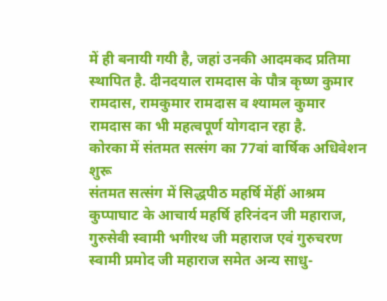में ही बनायी गयी है, जहां उनकी आदमकद प्रतिमा स्थापित है. दीनदयाल रामदास के पौत्र कृष्ण कुमार रामदास, रामकुमार रामदास व श्यामल कुमार रामदास का भी महत्वपूर्ण योगदान रहा है.
कोरका में संतमत सत्संग का 77वां वार्षिक अधिवेशन शुरू
संतमत सत्संग में सिद्धपीठ महर्षि मेंहीं आश्रम कुप्पाघाट के आचार्य महर्षि हरिनंदन जी महाराज, गुरुसेवी स्वामी भगीरथ जी महाराज एवं गुरुचरण स्वामी प्रमोद जी महाराज समेत अन्य साधु-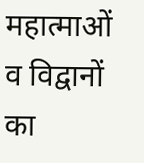महात्माओं व विद्वानों का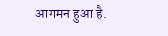आगमन हुआ है.